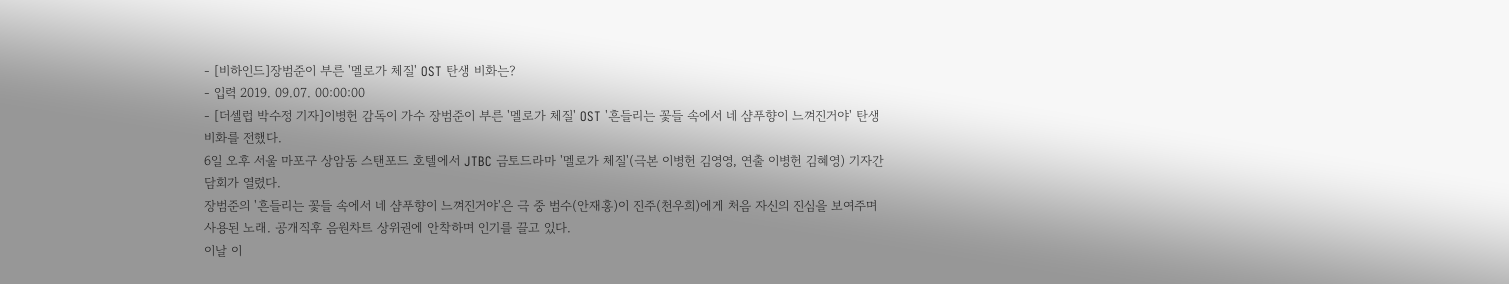- [비하인드]장범준이 부른 '멜로가 체질' OST 탄생 비화는?
- 입력 2019. 09.07. 00:00:00
- [더셀럽 박수정 기자]이병헌 감독이 가수 장범준이 부른 '멜로가 체질' OST '흔들리는 꽃들 속에서 네 샴푸향이 느껴진거야' 탄생 비화를 전했다.
6일 오후 서울 마포구 상암동 스탠포드 호텔에서 JTBC 금토드라마 '멜로가 체질'(극본 이병헌 김영영, 연출 이병헌 김혜영) 기자간담회가 열렸다.
장범준의 '흔들리는 꽃들 속에서 네 샴푸향이 느껴진거야'은 극 중 범수(안재홍)이 진주(천우희)에게 처음 자신의 진심을 보여주며 사용된 노래. 공개직후 음원차트 상위권에 안착하며 인기를 끌고 있다.
이날 이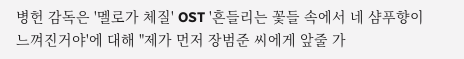병헌 감독은 '멜로가 체질' OST '흔들리는 꽃들 속에서 네 샴푸향이 느껴진거야'에 대해 "제가 먼저 장범준 씨에게 앞줄 가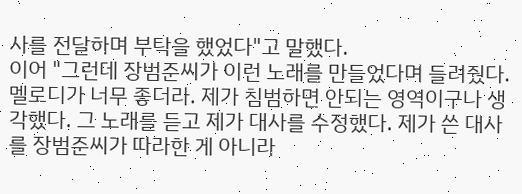사를 전달하며 부탁을 했었다"고 말했다.
이어 "그런데 장범준씨가 이런 노래를 만들었다며 들려줬다. 멜로디가 너무 좋더라. 제가 침범하면 안되는 영역이구나 생각했다. 그 노래를 듣고 제가 대사를 수정했다. 제가 쓴 대사를 장범준씨가 따라한 게 아니라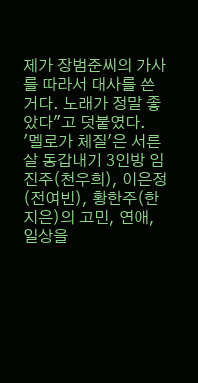제가 장범준씨의 가사를 따라서 대사를 쓴거다. 노래가 정말 좋았다"고 덧붙였다.
'멜로가 체질'은 서른살 동갑내기 3인방 임진주(천우희), 이은정(전여빈), 황한주(한지은)의 고민, 연애, 일상을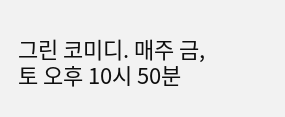그린 코미디. 매주 금, 토 오후 10시 50분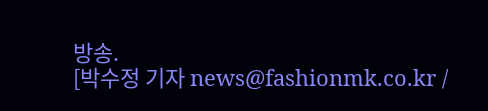방송.
[박수정 기자 news@fashionmk.co.kr /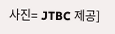사진= JTBC 제공]